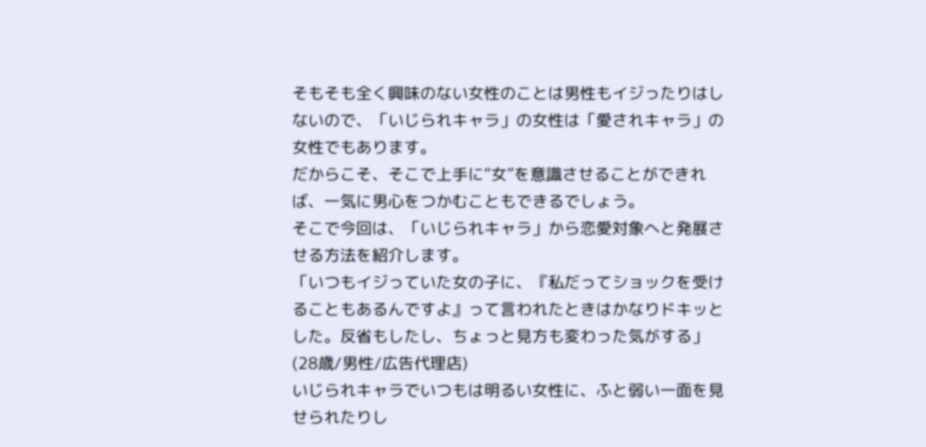そもそも全く興味のない女性のことは男性もイジったりはしないので、「いじられキャラ」の女性は「愛されキャラ」の女性でもあります。
だからこそ、そこで上手に“女”を意識させることができれば、一気に男心をつかむこともできるでしょう。
そこで今回は、「いじられキャラ」から恋愛対象へと発展させる方法を紹介します。
「いつもイジっていた女の子に、『私だってショックを受けることもあるんですよ』って言われたときはかなりドキッとした。反省もしたし、ちょっと見方も変わった気がする」(28歳/男性/広告代理店)
いじられキャラでいつもは明るい女性に、ふと弱い一面を見せられたりし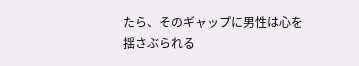たら、そのギャップに男性は心を揺さぶられる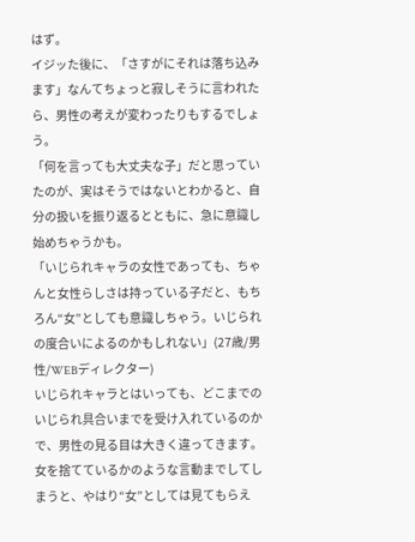はず。
イジッた後に、「さすがにそれは落ち込みます」なんてちょっと寂しそうに言われたら、男性の考えが変わったりもするでしょう。
「何を言っても大丈夫な子」だと思っていたのが、実はそうではないとわかると、自分の扱いを振り返るとともに、急に意識し始めちゃうかも。
「いじられキャラの女性であっても、ちゃんと女性らしさは持っている子だと、もちろん“女”としても意識しちゃう。いじられの度合いによるのかもしれない」(27歳/男性/WEBディレクター)
いじられキャラとはいっても、どこまでのいじられ具合いまでを受け入れているのかで、男性の見る目は大きく違ってきます。
女を捨てているかのような言動までしてしまうと、やはり“女”としては見てもらえ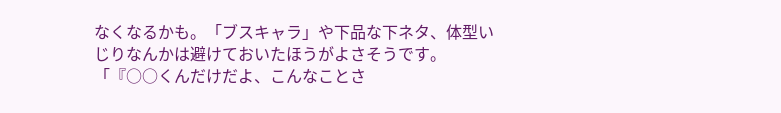なくなるかも。「ブスキャラ」や下品な下ネタ、体型いじりなんかは避けておいたほうがよさそうです。
「『○○くんだけだよ、こんなことさ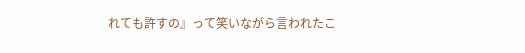れても許すの』って笑いながら言われたこ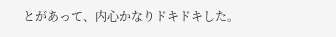とがあって、内心かなりドキドキした。